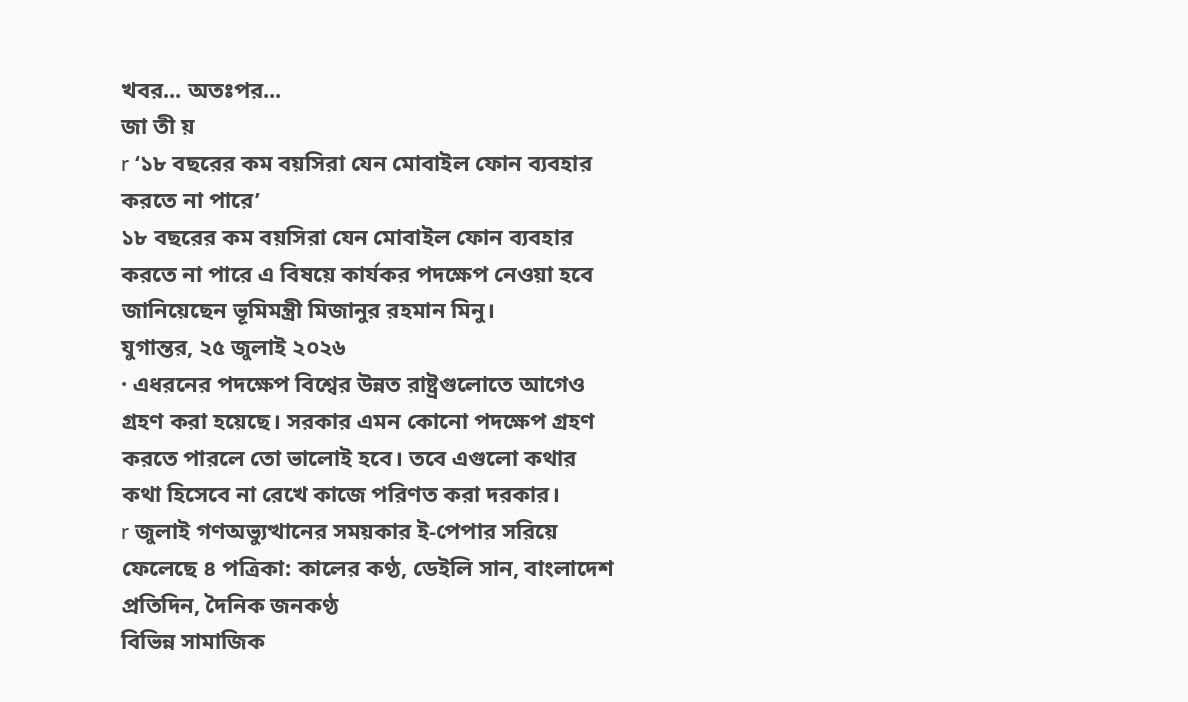খবর... অতঃপর...
জা তী য়
r ‘১৮ বছরের কম বয়সিরা যেন মোবাইল ফোন ব্যবহার করতে না পারে’
১৮ বছরের কম বয়সিরা যেন মোবাইল ফোন ব্যবহার করতে না পারে এ বিষয়ে কার্যকর পদক্ষেপ নেওয়া হবে জানিয়েছেন ভূমিমন্ত্রী মিজানুর রহমান মিনু।
যুগান্তর, ২৫ জুলাই ২০২৬
· এধরনের পদক্ষেপ বিশ্বের উন্নত রাষ্ট্রগুলোতে আগেও গ্রহণ করা হয়েছে। সরকার এমন কোনো পদক্ষেপ গ্রহণ করতে পারলে তো ভালোই হবে। তবে এগুলো কথার কথা হিসেবে না রেখে কাজে পরিণত করা দরকার।
r জুলাই গণঅভ্যুত্থানের সময়কার ই-পেপার সরিয়ে ফেলেছে ৪ পত্রিকা: কালের কণ্ঠ, ডেইলি সান, বাংলাদেশ প্রতিদিন, দৈনিক জনকণ্ঠ
বিভিন্ন সামাজিক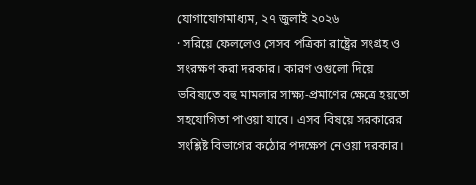যোগাযোগমাধ্যম, ২৭ জুলাই ২০২৬
· সরিয়ে ফেললেও সেসব পত্রিকা রাষ্ট্রের সংগ্রহ ও সংরক্ষণ করা দরকার। কারণ ওগুলো দিয়ে ভবিষ্যতে বহু মামলার সাক্ষ্য-প্রমাণের ক্ষেত্রে হয়তো সহযোগিতা পাওয়া যাবে। এসব বিষয়ে সরকারের সংশ্লিষ্ট বিভাগের কঠোর পদক্ষেপ নেওয়া দরকার।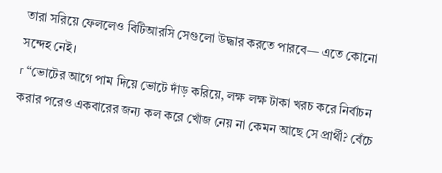তারা সরিয়ে ফেললেও বিটিআরসি সেগুলো উদ্ধার করতে পারবে— এতে কোনো সন্দেহ নেই।
r “ভোটের আগে পাম দিয়ে ভোটে দাঁড় করিয়ে, লক্ষ লক্ষ টাকা খরচ করে নির্বাচন করার পরেও একবারের জন্য কল করে খোঁজ নেয় না কেমন আছে সে প্রার্থী? বেঁচে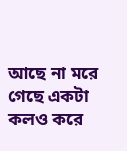আছে না মরে গেছে একটা কলও করে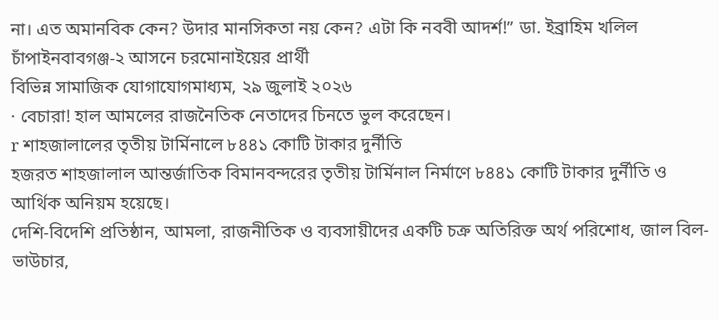না। এত অমানবিক কেন? উদার মানসিকতা নয় কেন? এটা কি নববী আদর্শ!” ডা. ইব্রাহিম খলিল চাঁপাইনবাবগঞ্জ-২ আসনে চরমোনাইয়ের প্রার্থী
বিভিন্ন সামাজিক যোগাযোগমাধ্যম, ২৯ জুলাই ২০২৬
· বেচারা! হাল আমলের রাজনৈতিক নেতাদের চিনতে ভুল করেছেন।
r শাহজালালের তৃতীয় টার্মিনালে ৮৪৪১ কোটি টাকার দুর্নীতি
হজরত শাহজালাল আন্তর্জাতিক বিমানবন্দরের তৃতীয় টার্মিনাল নির্মাণে ৮৪৪১ কোটি টাকার দুর্নীতি ও আর্থিক অনিয়ম হয়েছে।
দেশি-বিদেশি প্রতিষ্ঠান, আমলা, রাজনীতিক ও ব্যবসায়ীদের একটি চক্র অতিরিক্ত অর্থ পরিশোধ, জাল বিল-ভাউচার,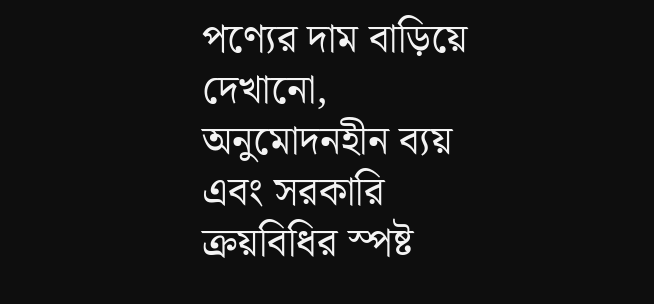পণ্যের দাম বাড়িয়ে দেখানো, অনুমোদনহীন ব্যয় এবং সরকারি ক্রয়বিধির স্পষ্ট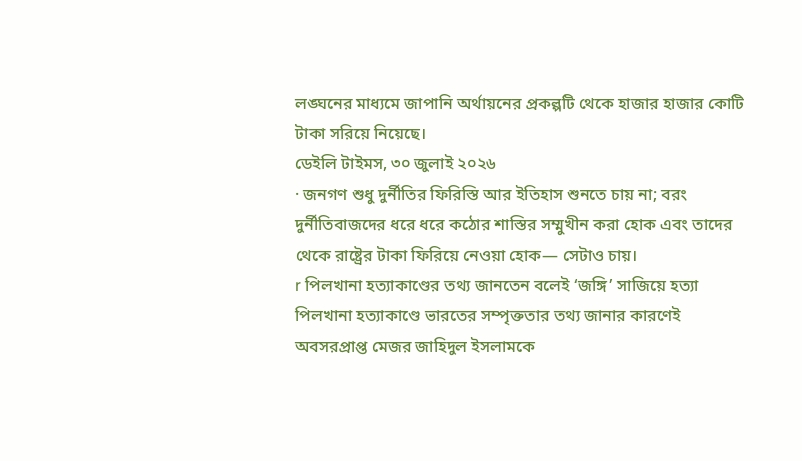লঙ্ঘনের মাধ্যমে জাপানি অর্থায়নের প্রকল্পটি থেকে হাজার হাজার কোটি টাকা সরিয়ে নিয়েছে।
ডেইলি টাইমস, ৩০ জুলাই ২০২৬
· জনগণ শুধু দুর্নীতির ফিরিস্তি আর ইতিহাস শুনতে চায় না; বরং দুর্নীতিবাজদের ধরে ধরে কঠোর শাস্তির সম্মুখীন করা হোক এবং তাদের থেকে রাষ্ট্রের টাকা ফিরিয়ে নেওয়া হোক— সেটাও চায়।
r পিলখানা হত্যাকাণ্ডের তথ্য জানতেন বলেই ‘জঙ্গি’ সাজিয়ে হত্যা
পিলখানা হত্যাকাণ্ডে ভারতের সম্পৃক্ততার তথ্য জানার কারণেই অবসরপ্রাপ্ত মেজর জাহিদুল ইসলামকে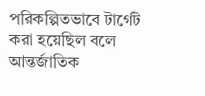পরিকল্পিতভাবে টার্গেট করা হয়েছিল বলে আন্তর্জাতিক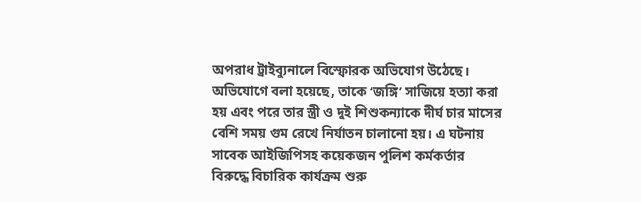অপরাধ ট্রাইব্যুনালে বিস্ফোরক অভিযোগ উঠেছে।
অভিযোগে বলা হয়েছে, তাকে ‘জঙ্গি’ সাজিয়ে হত্যা করা হয় এবং পরে তার স্ত্রী ও দুই শিশুকন্যাকে দীর্ঘ চার মাসের বেশি সময় গুম রেখে নির্যাতন চালানো হয়। এ ঘটনায় সাবেক আইজিপিসহ কয়েকজন পুলিশ কর্মকর্তার বিরুদ্ধে বিচারিক কার্যক্রম শুরু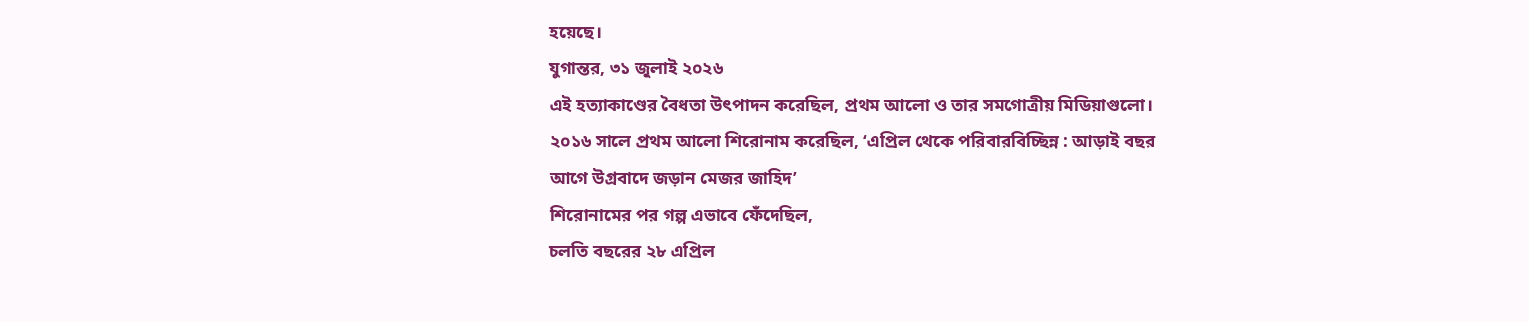হয়েছে।
যুগান্তর, ৩১ জুলাই ২০২৬
এই হত্যাকাণ্ডের বৈধতা উৎপাদন করেছিল, প্রথম আলো ও তার সমগোত্রীয় মিডিয়াগুলো। ২০১৬ সালে প্রথম আলো শিরোনাম করেছিল, ‘এপ্রিল থেকে পরিবারবিচ্ছিন্ন : আড়াই বছর আগে উগ্রবাদে জড়ান মেজর জাহিদ’
শিরোনামের পর গল্প এভাবে ফেঁদেছিল,
চলতি বছরের ২৮ এপ্রিল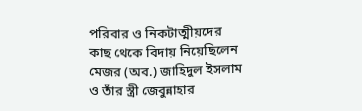পরিবার ও নিকটাত্মীয়দের কাছ থেকে বিদায় নিয়েছিলেন মেজর (অব.) জাহিদুল ইসলাম ও তাঁর স্ত্রী জেবুন্নাহার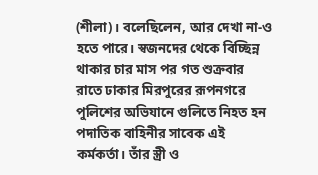(শীলা)। বলেছিলেন, আর দেখা না-ও হতে পারে। স্বজনদের থেকে বিচ্ছিন্ন থাকার চার মাস পর গত শুক্রবার রাতে ঢাকার মিরপুরের রূপনগরে পুলিশের অভিযানে গুলিতে নিহত হন পদাতিক বাহিনীর সাবেক এই কর্মকর্তা। তাঁর স্ত্রী ও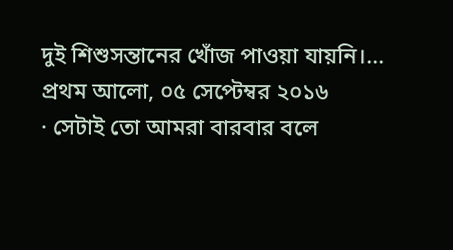দুই শিশুসন্তানের খোঁজ পাওয়া যায়নি।...
প্রথম আলো, ০৫ সেপ্টেম্বর ২০১৬
· সেটাই তো আমরা বারবার বলে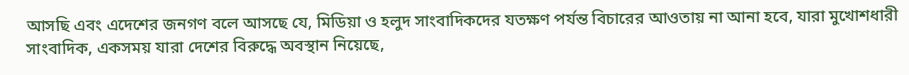আসছি এবং এদেশের জনগণ বলে আসছে যে, মিডিয়া ও হলুদ সাংবাদিকদের যতক্ষণ পর্যন্ত বিচারের আওতায় না আনা হবে, যারা মুখোশধারী সাংবাদিক, একসময় যারা দেশের বিরুদ্ধে অবস্থান নিয়েছে,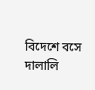বিদেশে বসে দালালি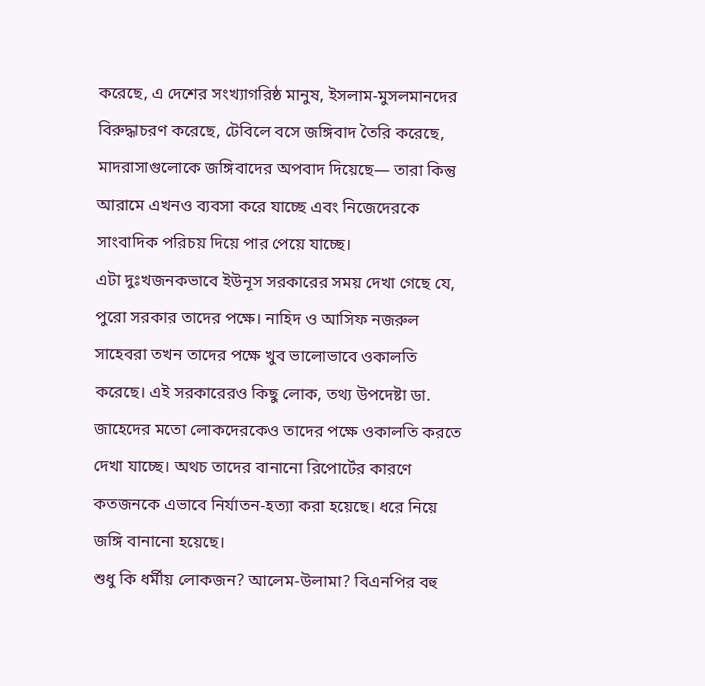করেছে, এ দেশের সংখ্যাগরিষ্ঠ মানুষ, ইসলাম-মুসলমানদের বিরুদ্ধাচরণ করেছে, টেবিলে বসে জঙ্গিবাদ তৈরি করেছে, মাদরাসাগুলোকে জঙ্গিবাদের অপবাদ দিয়েছে— তারা কিন্তু আরামে এখনও ব্যবসা করে যাচ্ছে এবং নিজেদেরকে সাংবাদিক পরিচয় দিয়ে পার পেয়ে যাচ্ছে।
এটা দুঃখজনকভাবে ইউনূস সরকারের সময় দেখা গেছে যে, পুরো সরকার তাদের পক্ষে। নাহিদ ও আসিফ নজরুল সাহেবরা তখন তাদের পক্ষে খুব ভালোভাবে ওকালতি করেছে। এই সরকারেরও কিছু লোক, তথ্য উপদেষ্টা ডা. জাহেদের মতো লোকদেরকেও তাদের পক্ষে ওকালতি করতে দেখা যাচ্ছে। অথচ তাদের বানানো রিপোর্টের কারণে কতজনকে এভাবে নির্যাতন-হত্যা করা হয়েছে। ধরে নিয়ে জঙ্গি বানানো হয়েছে।
শুধু কি ধর্মীয় লোকজন? আলেম-উলামা? বিএনপির বহু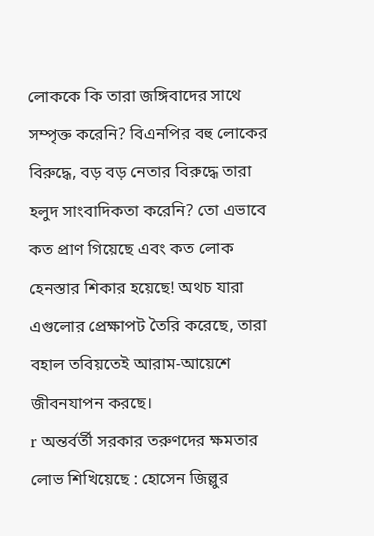লোককে কি তারা জঙ্গিবাদের সাথে সম্পৃক্ত করেনি? বিএনপির বহু লোকের বিরুদ্ধে, বড় বড় নেতার বিরুদ্ধে তারা হলুদ সাংবাদিকতা করেনি? তো এভাবে কত প্রাণ গিয়েছে এবং কত লোক হেনস্তার শিকার হয়েছে! অথচ যারা এগুলোর প্রেক্ষাপট তৈরি করেছে, তারা বহাল তবিয়তেই আরাম-আয়েশে জীবনযাপন করছে।
r অন্তর্বর্তী সরকার তরুণদের ক্ষমতার লোভ শিখিয়েছে : হোসেন জিল্লুর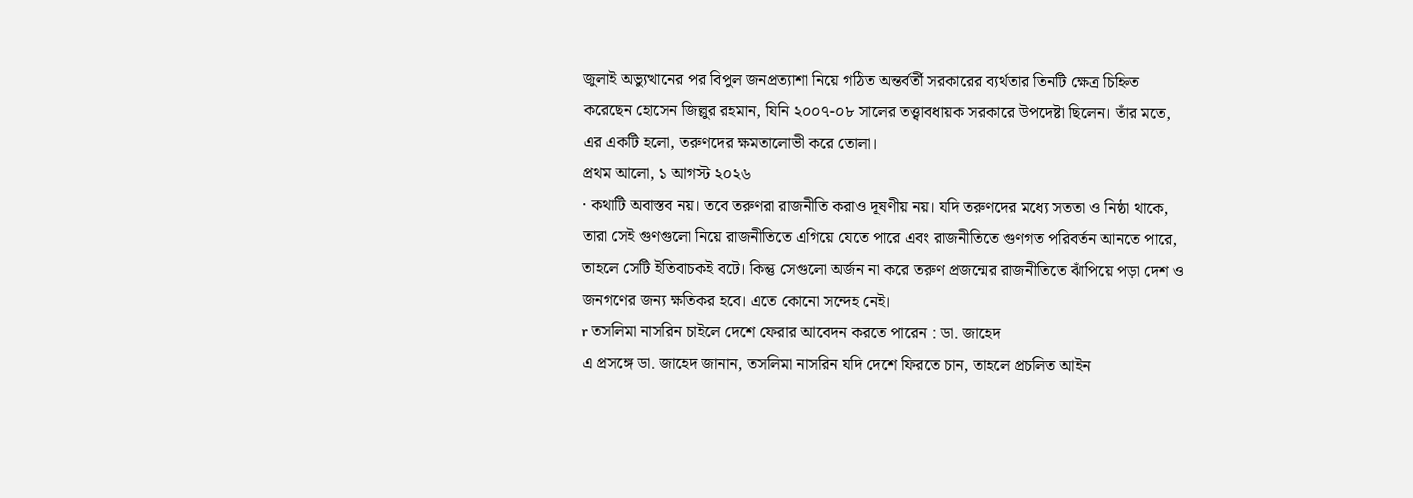জুলাই অভ্যুত্থানের পর বিপুল জনপ্রত্যাশা নিয়ে গঠিত অন্তর্বর্তী সরকারের ব্যর্থতার তিনটি ক্ষেত্র চিহ্নিত করেছেন হোসেন জিল্লুর রহমান, যিনি ২০০৭-০৮ সালের তত্ত্বাবধায়ক সরকারে উপদেষ্টা ছিলেন। তাঁর মতে, এর একটি হলো, তরুণদের ক্ষমতালোভী করে তোলা।
প্রথম আলো, ১ আগস্ট ২০২৬
· কথাটি অবাস্তব নয়। তবে তরুণরা রাজনীতি করাও দূষণীয় নয়। যদি তরুণদের মধ্যে সততা ও নিষ্ঠা থাকে, তারা সেই গুণগুলো নিয়ে রাজনীতিতে এগিয়ে যেতে পারে এবং রাজনীতিতে গুণগত পরিবর্তন আনতে পারে, তাহলে সেটি ইতিবাচকই বটে। কিন্তু সেগুলো অর্জন না করে তরুণ প্রজন্মের রাজনীতিতে ঝাঁপিয়ে পড়া দেশ ও জনগণের জন্য ক্ষতিকর হবে। এতে কোনো সন্দেহ নেই।
r তসলিমা নাসরিন চাইলে দেশে ফেরার আবেদন করতে পারেন : ডা. জাহেদ
এ প্রসঙ্গে ডা. জাহেদ জানান, তসলিমা নাসরিন যদি দেশে ফিরতে চান, তাহলে প্রচলিত আইন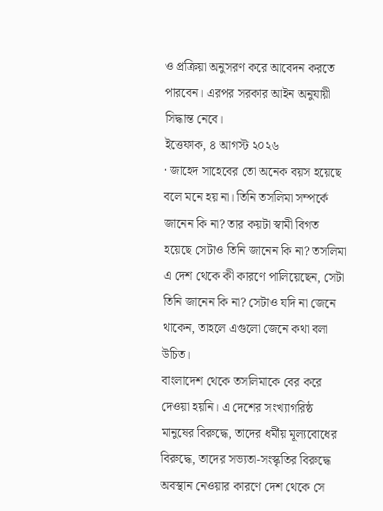ও প্রক্রিয়া অনুসরণ করে আবেদন করতে পারবেন। এরপর সরকার আইন অনুযায়ী সিদ্ধান্ত নেবে।
ইত্তেফাক, ৪ আগস্ট ২০২৬
· জাহেদ সাহেবের তো অনেক বয়স হয়েছে বলে মনে হয় না। তিনি তসলিমা সম্পর্কে জানেন কি না? তার কয়টা স্বামী বিগত হয়েছে সেটাও তিনি জানেন কি না? তসলিমা এ দেশ থেকে কী কারণে পালিয়েছেন, সেটা তিনি জানেন কি না? সেটাও যদি না জেনে থাকেন, তাহলে এগুলো জেনে কথা বলা উচিত।
বাংলাদেশ থেকে তসলিমাকে বের করে দেওয়া হয়নি। এ দেশের সংখ্যাগরিষ্ঠ মানুষের বিরুদ্ধে, তাদের ধর্মীয় মূল্যবোধের বিরুদ্ধে, তাদের সভ্যতা-সংস্কৃতির বিরুদ্ধে অবস্থান নেওয়ার কারণে দেশ থেকে সে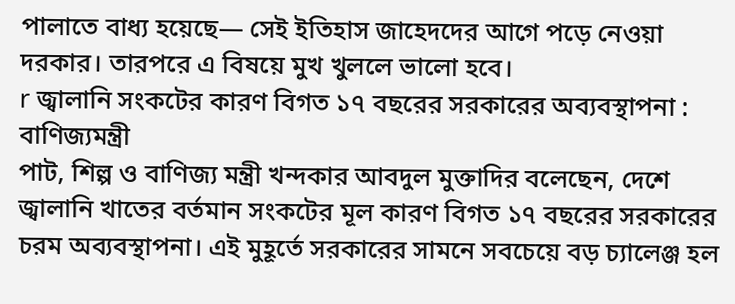পালাতে বাধ্য হয়েছে— সেই ইতিহাস জাহেদদের আগে পড়ে নেওয়া দরকার। তারপরে এ বিষয়ে মুখ খুললে ভালো হবে।
r জ্বালানি সংকটের কারণ বিগত ১৭ বছরের সরকারের অব্যবস্থাপনা : বাণিজ্যমন্ত্রী
পাট, শিল্প ও বাণিজ্য মন্ত্রী খন্দকার আবদুল মুক্তাদির বলেছেন, দেশে জ্বালানি খাতের বর্তমান সংকটের মূল কারণ বিগত ১৭ বছরের সরকারের চরম অব্যবস্থাপনা। এই মুহূর্তে সরকারের সামনে সবচেয়ে বড় চ্যালেঞ্জ হল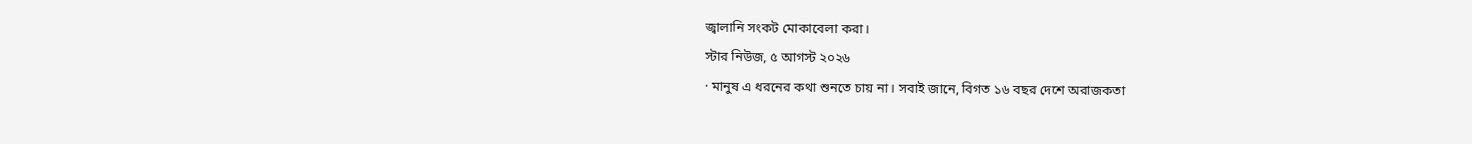জ্বালানি সংকট মোকাবেলা করা।
স্টার নিউজ, ৫ আগস্ট ২০২৬
· মানুষ এ ধরনের কথা শুনতে চায় না। সবাই জানে, বিগত ১৬ বছর দেশে অরাজকতা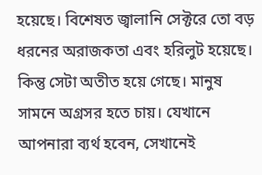হয়েছে। বিশেষত জ্বালানি সেক্টরে তো বড় ধরনের অরাজকতা এবং হরিলুট হয়েছে। কিন্তু সেটা অতীত হয়ে গেছে। মানুষ সামনে অগ্রসর হতে চায়। যেখানে আপনারা ব্যর্থ হবেন, সেখানেই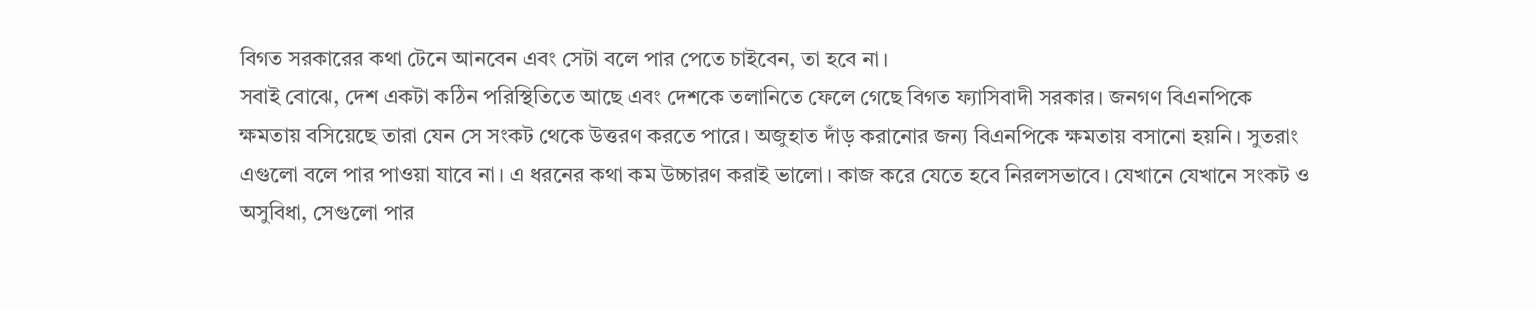বিগত সরকারের কথা টেনে আনবেন এবং সেটা বলে পার পেতে চাইবেন, তা হবে না।
সবাই বোঝে, দেশ একটা কঠিন পরিস্থিতিতে আছে এবং দেশকে তলানিতে ফেলে গেছে বিগত ফ্যাসিবাদী সরকার। জনগণ বিএনপিকে ক্ষমতায় বসিয়েছে তারা যেন সে সংকট থেকে উত্তরণ করতে পারে। অজুহাত দাঁড় করানোর জন্য বিএনপিকে ক্ষমতায় বসানো হয়নি। সুতরাং এগুলো বলে পার পাওয়া যাবে না। এ ধরনের কথা কম উচ্চারণ করাই ভালো। কাজ করে যেতে হবে নিরলসভাবে। যেখানে যেখানে সংকট ও অসুবিধা, সেগুলো পার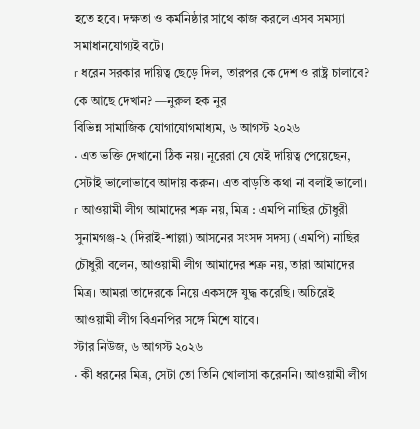হতে হবে। দক্ষতা ও কর্মনিষ্ঠার সাথে কাজ করলে এসব সমস্যা সমাধানযোগ্যই বটে।
r ধরেন সরকার দায়িত্ব ছেড়ে দিল, তারপর কে দেশ ও রাষ্ট্র চালাবে? কে আছে দেখান? —নুরুল হক নুর
বিভিন্ন সামাজিক যোগাযোগমাধ্যম, ৬ আগস্ট ২০২৬
· এত ভক্তি দেখানো ঠিক নয়। নূরেরা যে যেই দায়িত্ব পেয়েছেন, সেটাই ভালোভাবে আদায় করুন। এত বাড়তি কথা না বলাই ভালো।
r আওয়ামী লীগ আমাদের শত্রু নয়, মিত্র : এমপি নাছির চৌধুরী
সুনামগঞ্জ-২ (দিরাই-শাল্লা) আসনের সংসদ সদস্য (এমপি) নাছির চৌধুরী বলেন, আওয়ামী লীগ আমাদের শত্রু নয়, তারা আমাদের মিত্র। আমরা তাদেরকে নিয়ে একসঙ্গে যুদ্ধ করেছি। অচিরেই আওয়ামী লীগ বিএনপির সঙ্গে মিশে যাবে।
স্টার নিউজ, ৬ আগস্ট ২০২৬
· কী ধরনের মিত্র, সেটা তো তিনি খোলাসা করেননি। আওয়ামী লীগ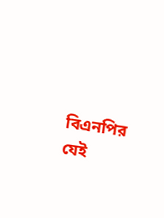বিএনপির যেই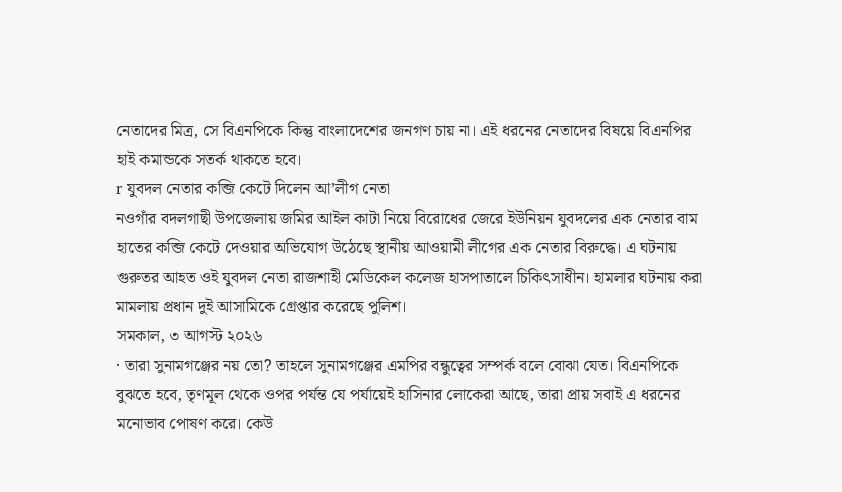নেতাদের মিত্র, সে বিএনপিকে কিন্তু বাংলাদেশের জনগণ চায় না। এই ধরনের নেতাদের বিষয়ে বিএনপির হাই কমান্ডকে সতর্ক থাকতে হবে।
r যুবদল নেতার কব্জি কেটে দিলেন আ’লীগ নেতা
নওগাঁর বদলগাছী উপজেলায় জমির আইল কাটা নিয়ে বিরোধের জেরে ইউনিয়ন যুবদলের এক নেতার বাম হাতের কব্জি কেটে দেওয়ার অভিযোগ উঠেছে স্থানীয় আওয়ামী লীগের এক নেতার বিরুদ্ধে। এ ঘটনায় গুরুতর আহত ওই যুবদল নেতা রাজশাহী মেডিকেল কলেজ হাসপাতালে চিকিৎসাধীন। হামলার ঘটনায় করা মামলায় প্রধান দুই আসামিকে গ্রেপ্তার করেছে পুলিশ।
সমকাল, ৩ আগস্ট ২০২৬
· তারা সুনামগঞ্জের নয় তো? তাহলে সুনামগঞ্জের এমপির বন্ধুত্বের সম্পর্ক বলে বোঝা যেত। বিএনপিকে বুঝতে হবে, তৃণমূল থেকে ওপর পর্যন্ত যে পর্যায়েই হাসিনার লোকেরা আছে, তারা প্রায় সবাই এ ধরনের মনোভাব পোষণ করে। কেউ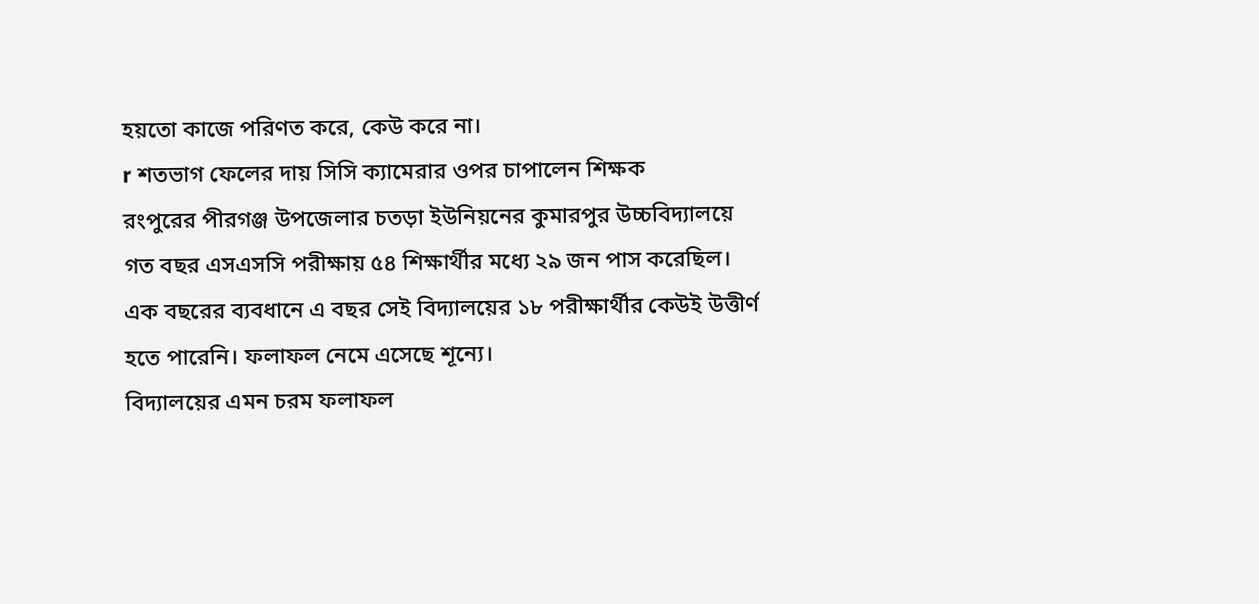হয়তো কাজে পরিণত করে, কেউ করে না।
r শতভাগ ফেলের দায় সিসি ক্যামেরার ওপর চাপালেন শিক্ষক
রংপুরের পীরগঞ্জ উপজেলার চতড়া ইউনিয়নের কুমারপুর উচ্চবিদ্যালয়ে গত বছর এসএসসি পরীক্ষায় ৫৪ শিক্ষার্থীর মধ্যে ২৯ জন পাস করেছিল। এক বছরের ব্যবধানে এ বছর সেই বিদ্যালয়ের ১৮ পরীক্ষার্থীর কেউই উত্তীর্ণ হতে পারেনি। ফলাফল নেমে এসেছে শূন্যে।
বিদ্যালয়ের এমন চরম ফলাফল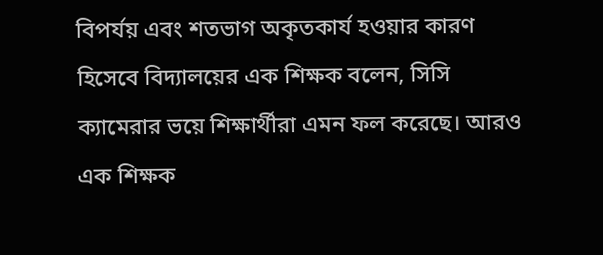বিপর্যয় এবং শতভাগ অকৃতকার্য হওয়ার কারণ হিসেবে বিদ্যালয়ের এক শিক্ষক বলেন, সিসি ক্যামেরার ভয়ে শিক্ষার্থীরা এমন ফল করেছে। আরও এক শিক্ষক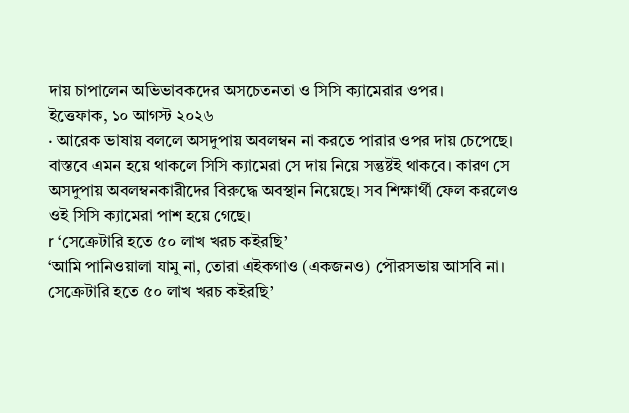দায় চাপালেন অভিভাবকদের অসচেতনতা ও সিসি ক্যামেরার ওপর।
ইত্তেফাক, ১০ আগস্ট ২০২৬
· আরেক ভাষায় বললে অসদুপায় অবলম্বন না করতে পারার ওপর দায় চেপেছে। বাস্তবে এমন হয়ে থাকলে সিসি ক্যামেরা সে দায় নিয়ে সন্তুষ্টই থাকবে। কারণ সে অসদুপায় অবলম্বনকারীদের বিরুদ্ধে অবস্থান নিয়েছে। সব শিক্ষার্থী ফেল করলেও ওই সিসি ক্যামেরা পাশ হয়ে গেছে।
r ‘সেক্রেটারি হতে ৫০ লাখ খরচ কইরছি’
‘আমি পানিওয়ালা যামু না, তোরা এইকগাও (একজনও) পৌরসভায় আসবি না। সেক্রেটারি হতে ৫০ লাখ খরচ কইরছি’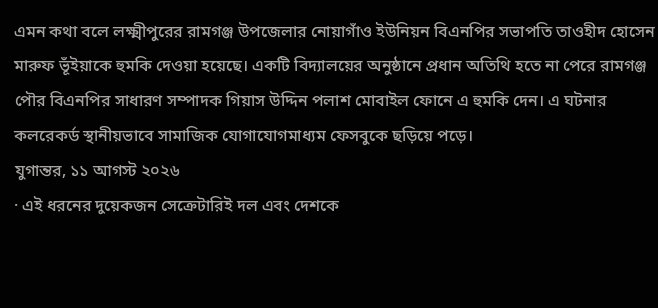এমন কথা বলে লক্ষ্মীপুরের রামগঞ্জ উপজেলার নোয়াগাঁও ইউনিয়ন বিএনপির সভাপতি তাওহীদ হোসেন মারুফ ভূঁইয়াকে হুমকি দেওয়া হয়েছে। একটি বিদ্যালয়ের অনুষ্ঠানে প্রধান অতিথি হতে না পেরে রামগঞ্জ পৌর বিএনপির সাধারণ সম্পাদক গিয়াস উদ্দিন পলাশ মোবাইল ফোনে এ হুমকি দেন। এ ঘটনার কলরেকর্ড স্থানীয়ভাবে সামাজিক যোগাযোগমাধ্যম ফেসবুকে ছড়িয়ে পড়ে।
যুগান্তর, ১১ আগস্ট ২০২৬
· এই ধরনের দুয়েকজন সেক্রেটারিই দল এবং দেশকে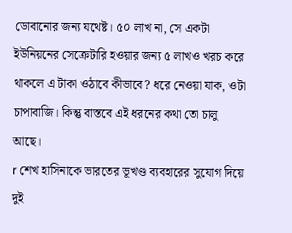ডোবানোর জন্য যথেষ্ট। ৫০ লাখ না, সে একটা ইউনিয়নের সেক্রেটারি হওয়ার জন্য ৫ লাখও খরচ করে থাকলে এ টাকা ওঠাবে কীভাবে? ধরে নেওয়া যাক, ওটা চাপাবাজি। কিন্তু বাস্তবে এই ধরনের কথা তো চালু আছে।
r শেখ হাসিনাকে ভারতের ভূখণ্ড ব্যবহারের সুযোগ দিয়ে দুই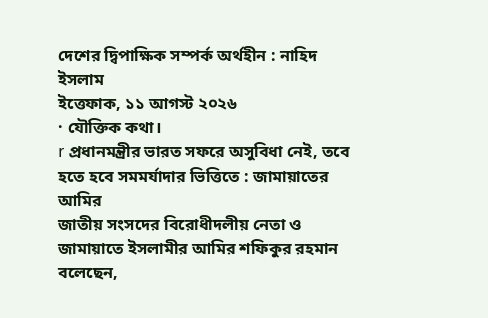দেশের দ্বিপাক্ষিক সম্পর্ক অর্থহীন : নাহিদ ইসলাম
ইত্তেফাক, ১১ আগস্ট ২০২৬
· যৌক্তিক কথা।
r প্রধানমন্ত্রীর ভারত সফরে অসুবিধা নেই, তবে হতে হবে সমমর্যাদার ভিত্তিতে : জামায়াতের আমির
জাতীয় সংসদের বিরোধীদলীয় নেতা ও জামায়াতে ইসলামীর আমির শফিকুর রহমান বলেছেন,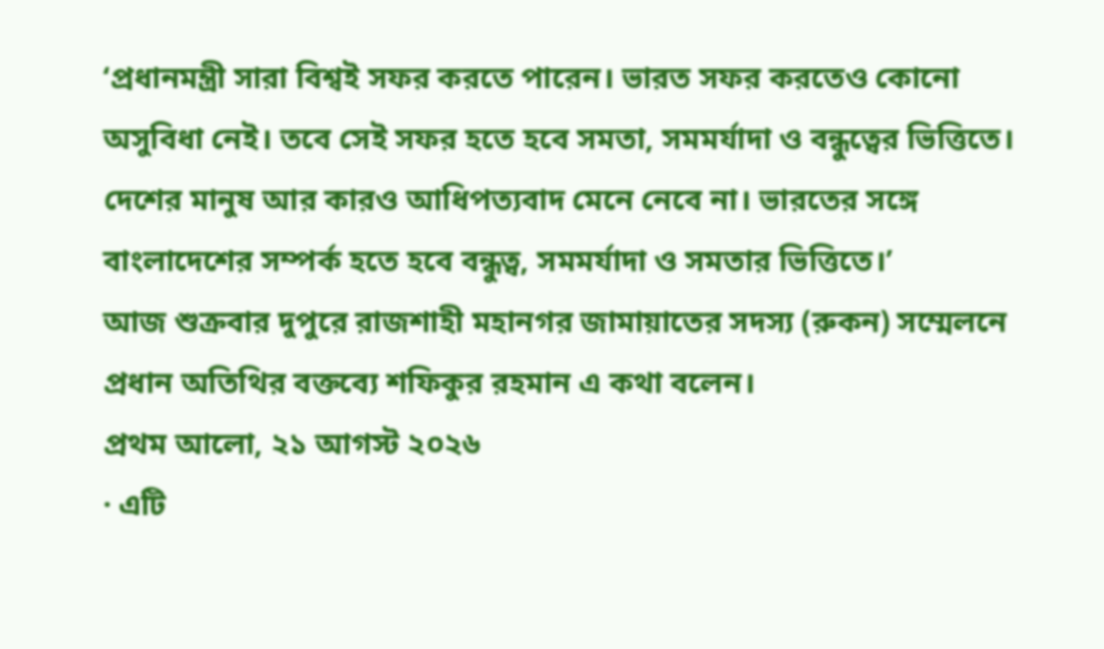‘প্রধানমন্ত্রী সারা বিশ্বই সফর করতে পারেন। ভারত সফর করতেও কোনো অসুবিধা নেই। তবে সেই সফর হতে হবে সমতা, সমমর্যাদা ও বন্ধুত্বের ভিত্তিতে। দেশের মানুষ আর কারও আধিপত্যবাদ মেনে নেবে না। ভারতের সঙ্গে বাংলাদেশের সম্পর্ক হতে হবে বন্ধুত্ব, সমমর্যাদা ও সমতার ভিত্তিতে।’
আজ শুক্রবার দুপুরে রাজশাহী মহানগর জামায়াতের সদস্য (রুকন) সম্মেলনে প্রধান অতিথির বক্তব্যে শফিকুর রহমান এ কথা বলেন।
প্রথম আলো, ২১ আগস্ট ২০২৬
· এটি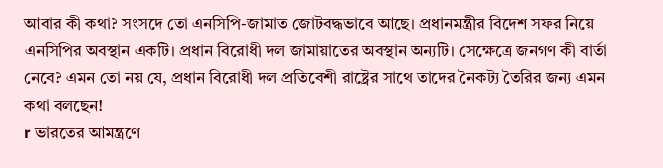আবার কী কথা? সংসদে তো এনসিপি-জামাত জোটবদ্ধভাবে আছে। প্রধানমন্ত্রীর বিদেশ সফর নিয়ে এনসিপির অবস্থান একটি। প্রধান বিরোধী দল জামায়াতের অবস্থান অন্যটি। সেক্ষেত্রে জনগণ কী বার্তা নেবে? এমন তো নয় যে, প্রধান বিরোধী দল প্রতিবেশী রাষ্ট্রের সাথে তাদের নৈকট্য তৈরির জন্য এমন কথা বলছেন!
r ভারতের আমন্ত্রণে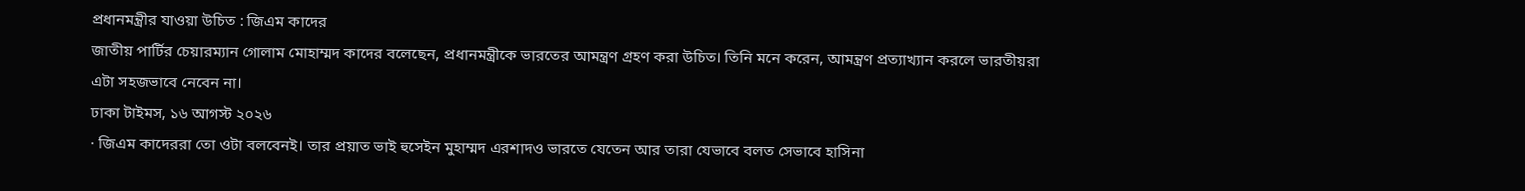প্রধানমন্ত্রীর যাওয়া উচিত : জিএম কাদের
জাতীয় পার্টির চেয়ারম্যান গোলাম মোহাম্মদ কাদের বলেছেন, প্রধানমন্ত্রীকে ভারতের আমন্ত্রণ গ্রহণ করা উচিত। তিনি মনে করেন, আমন্ত্রণ প্রত্যাখ্যান করলে ভারতীয়রা এটা সহজভাবে নেবেন না।
ঢাকা টাইমস, ১৬ আগস্ট ২০২৬
· জিএম কাদেররা তো ওটা বলবেনই। তার প্রয়াত ভাই হুসেইন মুহাম্মদ এরশাদও ভারতে যেতেন আর তারা যেভাবে বলত সেভাবে হাসিনা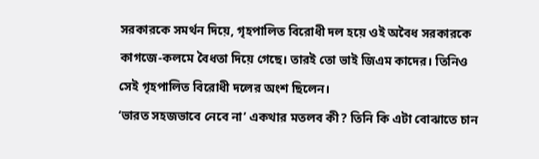সরকারকে সমর্থন দিয়ে, গৃহপালিত বিরোধী দল হয়ে ওই অবৈধ সরকারকে কাগজে-কলমে বৈধতা দিয়ে গেছে। তারই তো ভাই জিএম কাদের। তিনিও সেই গৃহপালিত বিরোধী দলের অংশ ছিলেন।
‘ভারত সহজভাবে নেবে না’ একথার মতলব কী? তিনি কি এটা বোঝাতে চান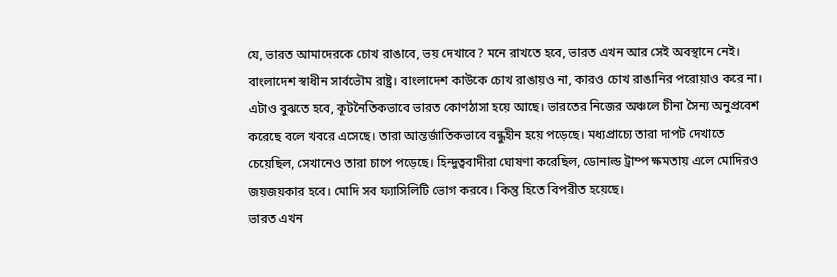যে, ভারত আমাদেরকে চোখ রাঙাবে, ভয় দেখাবে? মনে রাখতে হবে, ভারত এখন আর সেই অবস্থানে নেই। বাংলাদেশ স্বাধীন সার্বভৌম রাষ্ট্র। বাংলাদেশ কাউকে চোখ রাঙায়ও না, কারও চোখ রাঙানির পরোয়াও করে না।
এটাও বুঝতে হবে, কূটনৈতিকভাবে ভারত কোণঠাসা হয়ে আছে। ভারতের নিজের অঞ্চলে চীনা সৈন্য অনুপ্রবেশ করেছে বলে খবরে এসেছে। তারা আন্তর্জাতিকভাবে বন্ধুহীন হয়ে পড়েছে। মধ্যপ্রাচ্যে তারা দাপট দেখাতে চেয়েছিল, সেখানেও তারা চাপে পড়েছে। হিন্দুত্ববাদীরা ঘোষণা করেছিল, ডোনাল্ড ট্রাম্প ক্ষমতায় এলে মোদিরও জয়জয়কার হবে। মোদি সব ফ্যাসিলিটি ভোগ করবে। কিন্তু হিতে বিপরীত হয়েছে।
ভারত এখন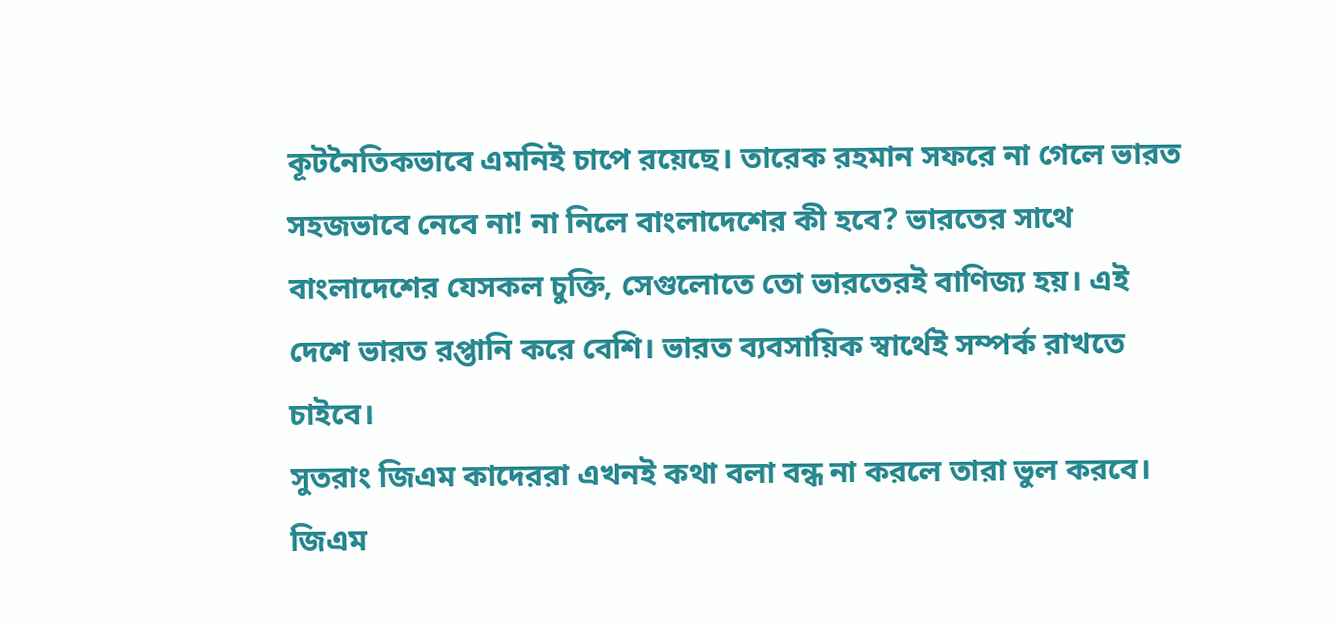কূটনৈতিকভাবে এমনিই চাপে রয়েছে। তারেক রহমান সফরে না গেলে ভারত সহজভাবে নেবে না! না নিলে বাংলাদেশের কী হবে? ভারতের সাথে বাংলাদেশের যেসকল চুক্তি, সেগুলোতে তো ভারতেরই বাণিজ্য হয়। এই দেশে ভারত রপ্তানি করে বেশি। ভারত ব্যবসায়িক স্বার্থেই সম্পর্ক রাখতে চাইবে।
সুতরাং জিএম কাদেররা এখনই কথা বলা বন্ধ না করলে তারা ভুল করবে। জিএম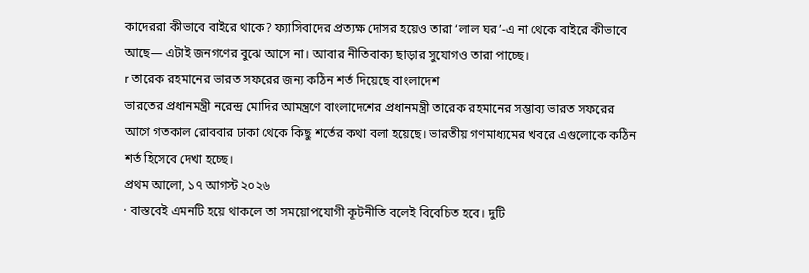কাদেররা কীভাবে বাইরে থাকে? ফ্যাসিবাদের প্রত্যক্ষ দোসর হয়েও তারা ‘লাল ঘর’-এ না থেকে বাইরে কীভাবে আছে— এটাই জনগণের বুঝে আসে না। আবার নীতিবাক্য ছাড়ার সুযোগও তারা পাচ্ছে।
r তারেক রহমানের ভারত সফরের জন্য কঠিন শর্ত দিয়েছে বাংলাদেশ
ভারতের প্রধানমন্ত্রী নরেন্দ্র মোদির আমন্ত্রণে বাংলাদেশের প্রধানমন্ত্রী তারেক রহমানের সম্ভাব্য ভারত সফরের আগে গতকাল রোববার ঢাকা থেকে কিছু শর্তের কথা বলা হয়েছে। ভারতীয় গণমাধ্যমের খবরে এগুলোকে কঠিন শর্ত হিসেবে দেখা হচ্ছে।
প্রথম আলো, ১৭ আগস্ট ২০২৬
· বাস্তবেই এমনটি হয়ে থাকলে তা সময়োপযোগী কূটনীতি বলেই বিবেচিত হবে। দুটি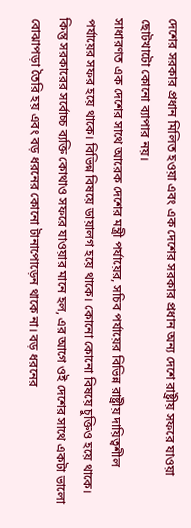দেশের সরকার প্রধান মিলিত হওয়া এবং এক দেশের সরকার প্রধান অন্য দেশে রাষ্ট্রীয় সফরে যাওয়া ছোটখাটো কোনো ব্যাপার নয়।
সাধারণত এক দেশের সাথে আরেক দেশের মন্ত্রী পর্যায়ের, সচিব পর্যায়ের বিভিন্ন রাষ্ট্রীয় দায়িত্বশীল পর্যায়ের সফর হয়ে থাকে। বিভিন্ন বিষয়ে ডায়ালগ হয়ে থাকে। কোনো কোনো বিষয়ে চুক্তিও হয়ে থাকে। কিন্তু সরকারের সর্বোচ্চ ব্যক্তি কোথাও সফরে যাওয়ার মানে হল, এর আগে ওই দেশের সাথে একটা ভালো বোঝাপড়া তৈরি হয় এবং বড় ধরনের কোনো টানাপোড়েন থাকে না। বড় ধরনের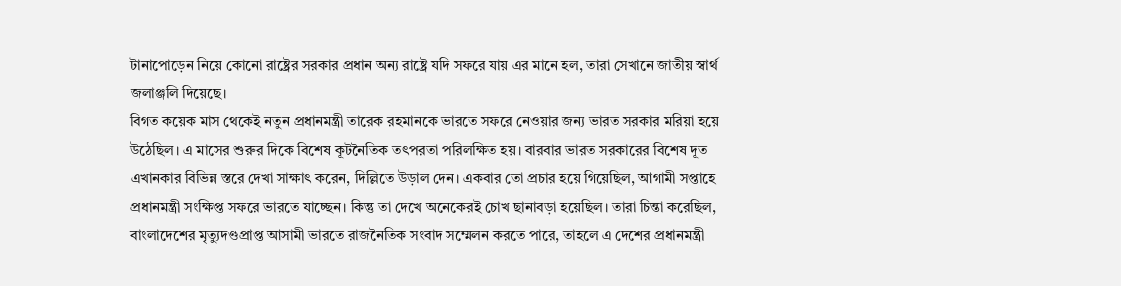টানাপোড়েন নিয়ে কোনো রাষ্ট্রের সরকার প্রধান অন্য রাষ্ট্রে যদি সফরে যায় এর মানে হল, তারা সেখানে জাতীয় স্বার্থ জলাঞ্জলি দিয়েছে।
বিগত কয়েক মাস থেকেই নতুন প্রধানমন্ত্রী তারেক রহমানকে ভারতে সফরে নেওয়ার জন্য ভারত সরকার মরিয়া হয়ে উঠেছিল। এ মাসের শুরুর দিকে বিশেষ কূটনৈতিক তৎপরতা পরিলক্ষিত হয়। বারবার ভারত সরকারের বিশেষ দূত এখানকার বিভিন্ন স্তরে দেখা সাক্ষাৎ করেন, দিল্লিতে উড়াল দেন। একবার তো প্রচার হয়ে গিয়েছিল, আগামী সপ্তাহে প্রধানমন্ত্রী সংক্ষিপ্ত সফরে ভারতে যাচ্ছেন। কিন্তু তা দেখে অনেকেরই চোখ ছানাবড়া হয়েছিল। তারা চিন্তা করেছিল, বাংলাদেশের মৃত্যুদণ্ডপ্রাপ্ত আসামী ভারতে রাজনৈতিক সংবাদ সম্মেলন করতে পারে, তাহলে এ দেশের প্রধানমন্ত্রী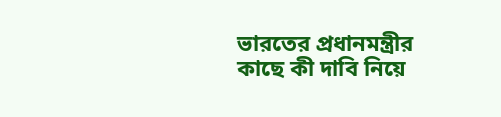ভারতের প্রধানমন্ত্রীর কাছে কী দাবি নিয়ে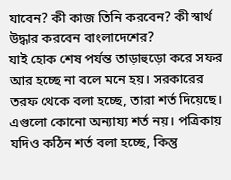যাবেন? কী কাজ তিনি করবেন? কী স্বার্থ উদ্ধার করবেন বাংলাদেশের?
যাই হোক শেষ পর্যন্ত তাড়াহুড়ো করে সফর আর হচ্ছে না বলে মনে হয়। সরকারের তরফ থেকে বলা হচ্ছে, তারা শর্ত দিয়েছে। এগুলো কোনো অন্যায্য শর্ত নয়। পত্রিকায় যদিও কঠিন শর্ত বলা হচ্ছে, কিন্তু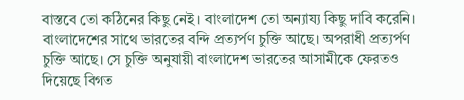বাস্তবে তো কঠিনের কিছু নেই। বাংলাদেশ তো অন্যায্য কিছু দাবি করেনি। বাংলাদেশের সাথে ভারতের বন্দি প্রত্যর্পণ চুক্তি আছে। অপরাধী প্রত্যর্পণ চুক্তি আছে। সে চুক্তি অনুযায়ী বাংলাদেশ ভারতের আসামীকে ফেরতও দিয়েছে বিগত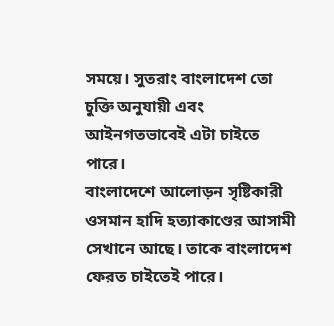সময়ে। সুতরাং বাংলাদেশ তো চুক্তি অনুযায়ী এবং আইনগতভাবেই এটা চাইতে পারে।
বাংলাদেশে আলোড়ন সৃষ্টিকারী ওসমান হাদি হত্যাকাণ্ডের আসামী সেখানে আছে। তাকে বাংলাদেশ ফেরত চাইতেই পারে।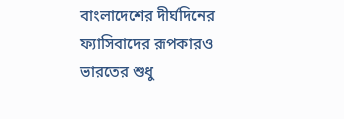বাংলাদেশের দীর্ঘদিনের ফ্যাসিবাদের রূপকারও ভারতের শুধু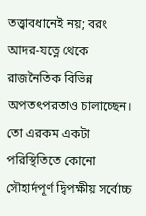তত্ত্বাবধানেই নয়; বরং আদর-যত্নে থেকে রাজনৈতিক বিভিন্ন অপতৎপরতাও চালাচ্ছেন। তো এরকম একটা পরিস্থিতিতে কোনো সৌহার্দপূর্ণ দ্বিপক্ষীয় সর্বোচ্চ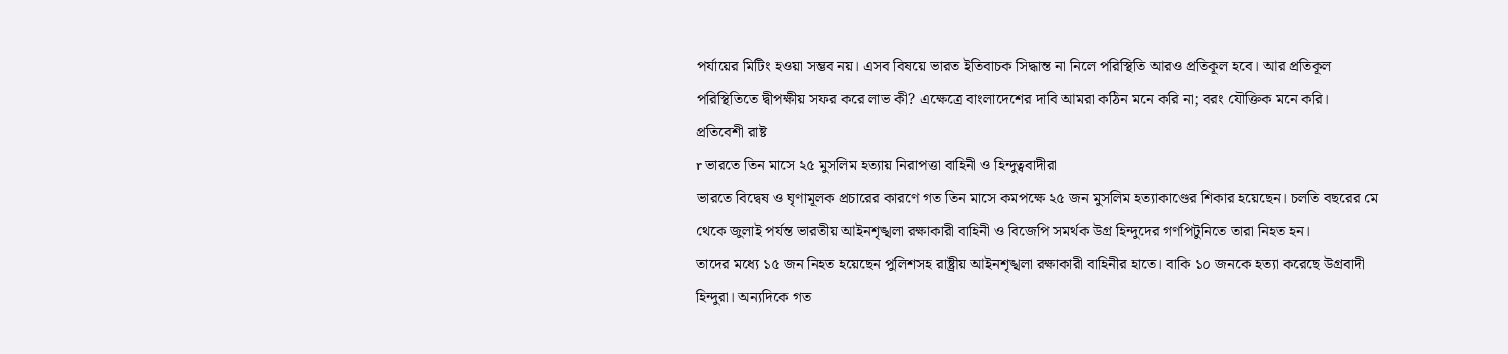পর্যায়ের মিটিং হওয়া সম্ভব নয়। এসব বিষয়ে ভারত ইতিবাচক সিদ্ধান্ত না নিলে পরিস্থিতি আরও প্রতিকূল হবে। আর প্রতিকূল পরিস্থিতিতে দ্বীপক্ষীয় সফর করে লাভ কী? এক্ষেত্রে বাংলাদেশের দাবি আমরা কঠিন মনে করি না; বরং যৌক্তিক মনে করি।
প্রতিবেশী রাষ্ট
r ভারতে তিন মাসে ২৫ মুসলিম হত্যায় নিরাপত্তা বাহিনী ও হিন্দুত্ববাদীরা
ভারতে বিদ্বেষ ও ঘৃণামূলক প্রচারের কারণে গত তিন মাসে কমপক্ষে ২৫ জন মুসলিম হত্যাকাণ্ডের শিকার হয়েছেন। চলতি বছরের মে থেকে জুলাই পর্যন্ত ভারতীয় আইনশৃঙ্খলা রক্ষাকারী বাহিনী ও বিজেপি সমর্থক উগ্র হিন্দুদের গণপিটুনিতে তারা নিহত হন।
তাদের মধ্যে ১৫ জন নিহত হয়েছেন পুলিশসহ রাষ্ট্রীয় আইনশৃঙ্খলা রক্ষাকারী বাহিনীর হাতে। বাকি ১০ জনকে হত্যা করেছে উগ্রবাদী হিন্দুরা। অন্যদিকে গত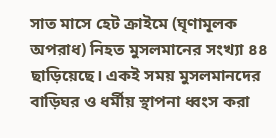সাত মাসে হেট ক্রাইমে (ঘৃণামূলক অপরাধ) নিহত মুসলমানের সংখ্যা ৪৪ ছাড়িয়েছে। একই সময় মুসলমানদের বাড়িঘর ও ধর্মীয় স্থাপনা ধ্বংস করা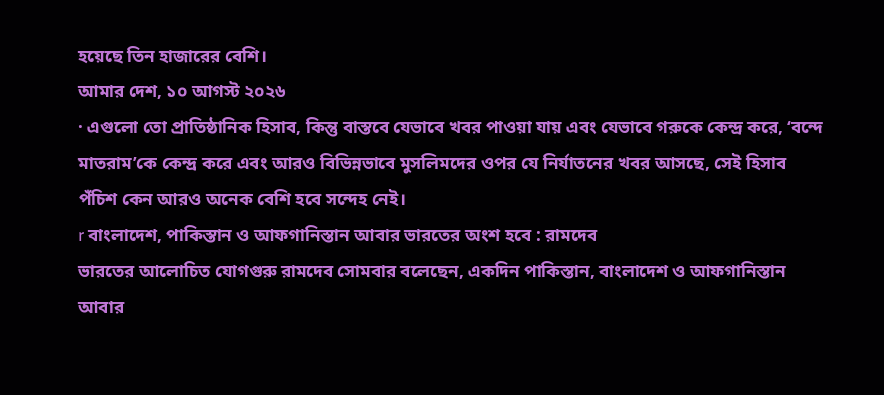হয়েছে তিন হাজারের বেশি।
আমার দেশ, ১০ আগস্ট ২০২৬
· এগুলো তো প্রাতিষ্ঠানিক হিসাব, কিন্তু বাস্তবে যেভাবে খবর পাওয়া যায় এবং যেভাবে গরুকে কেন্দ্র করে, ‘বন্দে মাতরাম’কে কেন্দ্র করে এবং আরও বিভিন্নভাবে মুসলিমদের ওপর যে নির্যাতনের খবর আসছে, সেই হিসাব পঁচিশ কেন আরও অনেক বেশি হবে সন্দেহ নেই।
r বাংলাদেশ, পাকিস্তান ও আফগানিস্তান আবার ভারতের অংশ হবে : রামদেব
ভারতের আলোচিত যোগগুরু রামদেব সোমবার বলেছেন, একদিন পাকিস্তান, বাংলাদেশ ও আফগানিস্তান আবার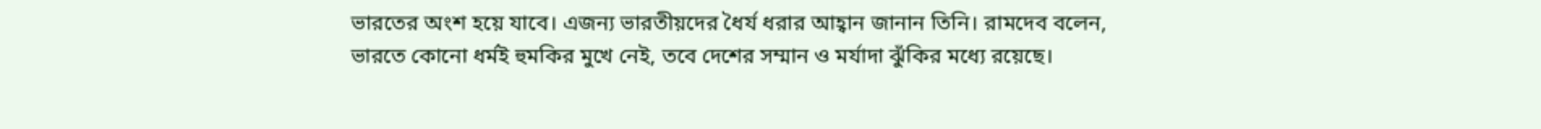ভারতের অংশ হয়ে যাবে। এজন্য ভারতীয়দের ধৈর্য ধরার আহ্বান জানান তিনি। রামদেব বলেন, ভারতে কোনো ধর্মই হুমকির মুখে নেই, তবে দেশের সম্মান ও মর্যাদা ঝুঁকির মধ্যে রয়েছে।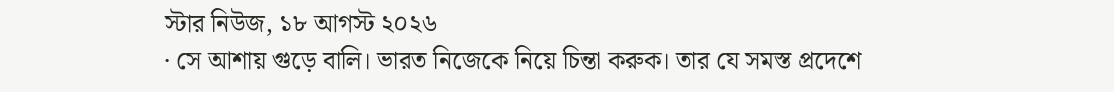স্টার নিউজ, ১৮ আগস্ট ২০২৬
· সে আশায় গুড়ে বালি। ভারত নিজেকে নিয়ে চিন্তা করুক। তার যে সমস্ত প্রদেশে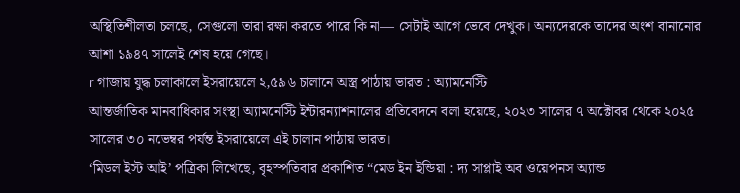অস্থিতিশীলতা চলছে, সেগুলো তারা রক্ষা করতে পারে কি না— সেটাই আগে ভেবে দেখুক। অন্যদেরকে তাদের অংশ বানানোর আশা ১৯৪৭ সালেই শেষ হয়ে গেছে।
r গাজায় যুদ্ধ চলাকালে ইসরায়েলে ২,৫৯৬ চালানে অস্ত্র পাঠায় ভারত : অ্যামনেস্টি
আন্তর্জাতিক মানবাধিকার সংস্থা অ্যামনেস্টি ইন্টারন্যাশনালের প্রতিবেদনে বলা হয়েছে, ২০২৩ সালের ৭ অক্টোবর থেকে ২০২৫ সালের ৩০ নভেম্বর পর্যন্ত ইসরায়েলে এই চালান পাঠায় ভারত।
‘মিডল ইস্ট আই’ পত্রিকা লিখেছে, বৃহস্পতিবার প্রকাশিত “মেড ইন ইন্ডিয়া : দ্য সাপ্লাই অব ওয়েপনস অ্যান্ড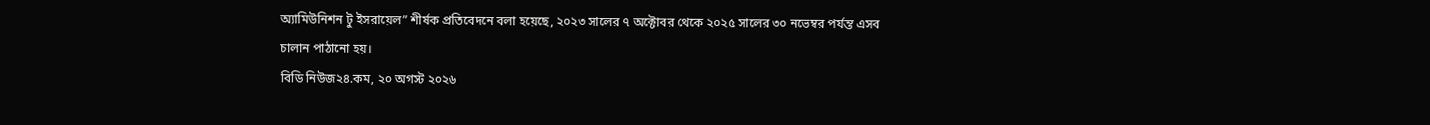অ্যামিউনিশন টু ইসরায়েল” শীর্ষক প্রতিবেদনে বলা হয়েছে, ২০২৩ সালের ৭ অক্টোবর থেকে ২০২৫ সালের ৩০ নভেম্বর পর্যন্ত এসব চালান পাঠানো হয়।
বিডি নিউজ২৪.কম, ২০ অগস্ট ২০২৬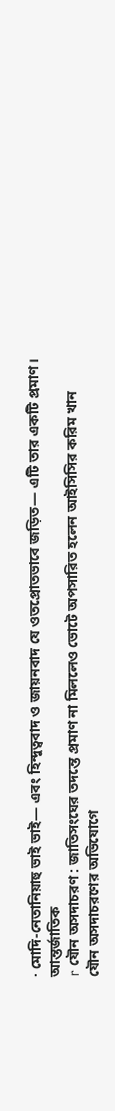· মোদি-নেতানিয়াহু ভাই ভাই— এবং হিন্দুত্ববাদ ও জায়নবাদ যে ওতপ্রোতভাবে জড়িত— এটি তার একটি প্রমাণ।
আন্তর্জাতিক
r যৌন অসদাচরণ : জাতিসংঘের তদন্তে প্রমাণ না মিললেও ভোটে অপসারিত হলেন আইসিসির করিম খান
যৌন অসদাচরণের অভিযোগে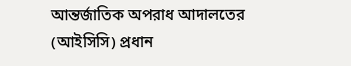আন্তর্জাতিক অপরাধ আদালতের (আইসিসি) প্রধান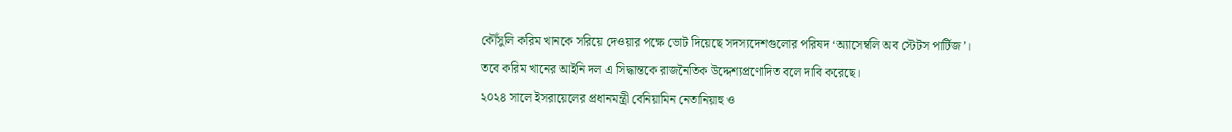কৌঁসুলি করিম খানকে সরিয়ে দেওয়ার পক্ষে ভোট দিয়েছে সদস্যদেশগুলোর পরিষদ ‘অ্যাসেম্বলি অব স্টেটস পার্টিজ’।
তবে করিম খানের আইনি দল এ সিদ্ধান্তকে রাজনৈতিক উদ্দেশ্যপ্রণোদিত বলে দাবি করেছে।
২০২৪ সালে ইসরায়েলের প্রধানমন্ত্রী বেনিয়ামিন নেতানিয়াহু ও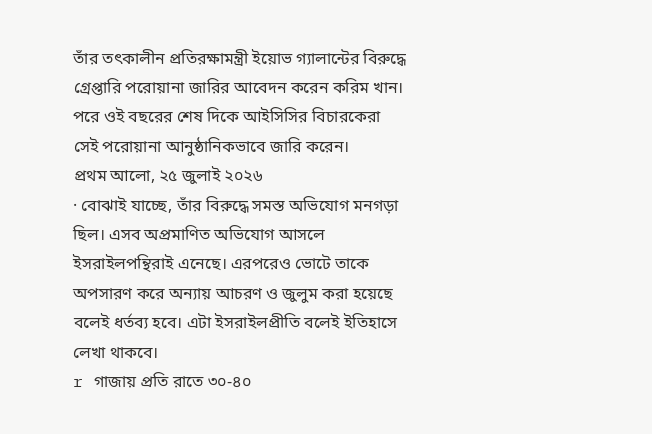তাঁর তৎকালীন প্রতিরক্ষামন্ত্রী ইয়োভ গ্যালান্টের বিরুদ্ধে গ্রেপ্তারি পরোয়ানা জারির আবেদন করেন করিম খান। পরে ওই বছরের শেষ দিকে আইসিসির বিচারকেরা সেই পরোয়ানা আনুষ্ঠানিকভাবে জারি করেন।
প্রথম আলো, ২৫ জুলাই ২০২৬
· বোঝাই যাচ্ছে, তাঁর বিরুদ্ধে সমস্ত অভিযোগ মনগড়া ছিল। এসব অপ্রমাণিত অভিযোগ আসলে ইসরাইলপন্থিরাই এনেছে। এরপরেও ভোটে তাকে অপসারণ করে অন্যায় আচরণ ও জুলুম করা হয়েছে বলেই ধর্তব্য হবে। এটা ইসরাইলপ্রীতি বলেই ইতিহাসে লেখা থাকবে।
r গাজায় প্রতি রাতে ৩০-৪০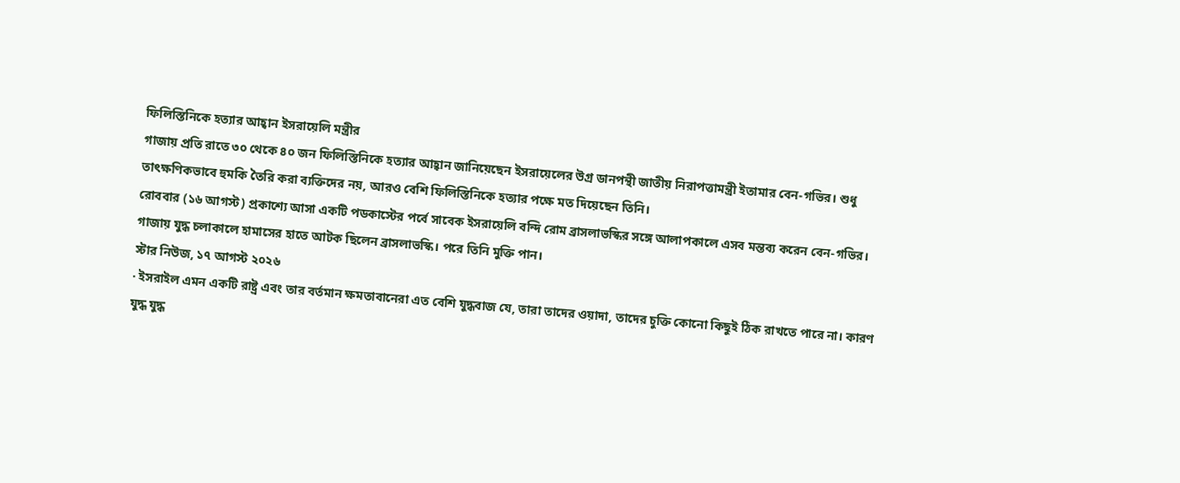ফিলিস্তিনিকে হত্যার আহ্বান ইসরায়েলি মন্ত্রীর
গাজায় প্রতি রাতে ৩০ থেকে ৪০ জন ফিলিস্তিনিকে হত্যার আহ্বান জানিয়েছেন ইসরায়েলের উগ্র ডানপন্থী জাতীয় নিরাপত্তামন্ত্রী ইতামার বেন-গভির। শুধু তাৎক্ষণিকভাবে হুমকি তৈরি করা ব্যক্তিদের নয়, আরও বেশি ফিলিস্তিনিকে হত্যার পক্ষে মত দিয়েছেন তিনি।
রোববার (১৬ আগস্ট) প্রকাশ্যে আসা একটি পডকাস্টের পর্বে সাবেক ইসরায়েলি বন্দি রোম ব্রাসলাভস্কির সঙ্গে আলাপকালে এসব মন্তব্য করেন বেন-গভির। গাজায় যুদ্ধ চলাকালে হামাসের হাতে আটক ছিলেন ব্রাসলাভস্কি। পরে তিনি মুক্তি পান।
স্টার নিউজ, ১৭ আগস্ট ২০২৬
· ইসরাইল এমন একটি রাষ্ট্র এবং তার বর্তমান ক্ষমতাবানেরা এত বেশি যুদ্ধবাজ যে, তারা তাদের ওয়াদা, তাদের চুক্তি কোনো কিছুই ঠিক রাখতে পারে না। কারণ যুদ্ধ যুদ্ধ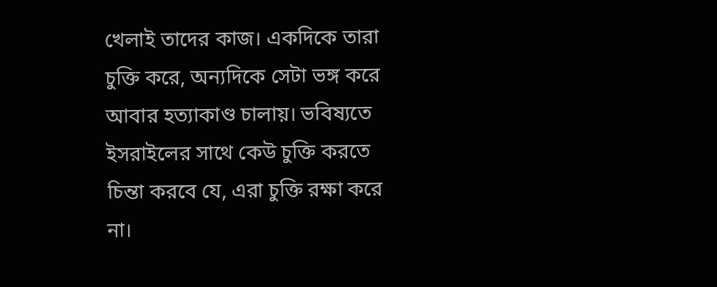খেলাই তাদের কাজ। একদিকে তারা চুক্তি করে, অন্যদিকে সেটা ভঙ্গ করে আবার হত্যাকাণ্ড চালায়। ভবিষ্যতে ইসরাইলের সাথে কেউ চুক্তি করতে চিন্তা করবে যে, এরা চুক্তি রক্ষা করে না।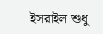ইসরাইল শুধু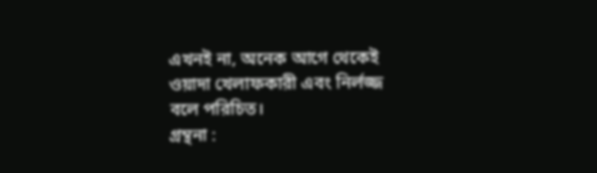এখনই না, অনেক আগে থেকেই ওয়াদা খেলাফকারী এবং নির্লজ্জ বলে পরিচিত।
গ্রন্থনা :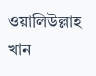ওয়ালিউল্লাহ খান